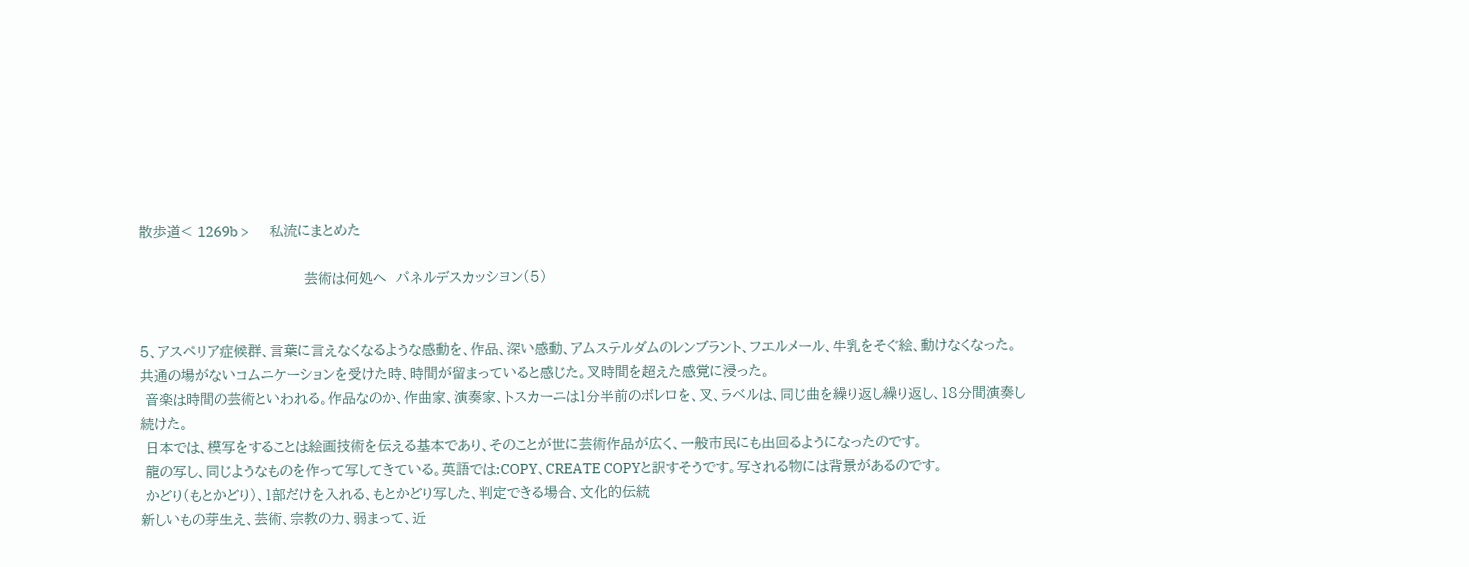散歩道< 1269b >       私流にまとめた

                                 芸術は何処へ  パネルデスカッシヨン(5)


5、アスペリア症候群、言葉に言えなくなるような感動を、作品、深い感動、アムステルダムのレンブラント、フエルメール、牛乳をそぐ絵、動けなくなった。共通の場がないコムニケーションを受けた時、時間が留まっていると感じた。叉時間を超えた感覚に浸った。
 音楽は時間の芸術といわれる。作品なのか、作曲家、演奏家、トスカーニは1分半前のボレロを、叉、ラベルは、同じ曲を繰り返し繰り返し、18分間演奏し続けた。
 日本では、模写をすることは絵画技術を伝える基本であり、そのことが世に芸術作品が広く、一般市民にも出回るようになったのです。
 龍の写し、同じようなものを作って写してきている。英語では:COPY、CREATE COPYと訳すそうです。写される物には背景があるのです。
 かどり(もとかどり)、1部だけを入れる、もとかどり写した、判定できる場合、文化的伝統
新しいもの芽生え、芸術、宗教の力、弱まって、近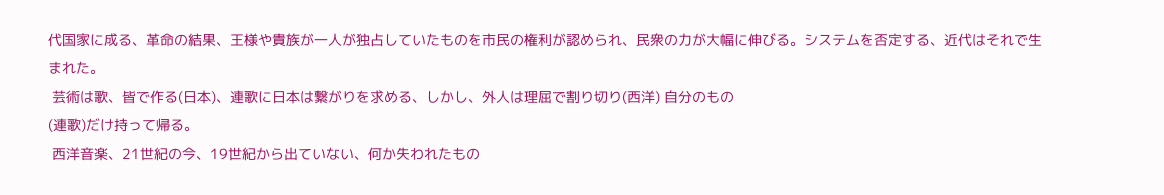代国家に成る、革命の結果、王様や貴族が一人が独占していたものを市民の権利が認められ、民衆の力が大幅に伸びる。システムを否定する、近代はそれで生まれた。
 芸術は歌、皆で作る(日本)、連歌に日本は繋がりを求める、しかし、外人は理屈で割り切り(西洋) 自分のもの
(連歌)だけ持って帰る。
 西洋音楽、21世紀の今、19世紀から出ていない、何か失われたもの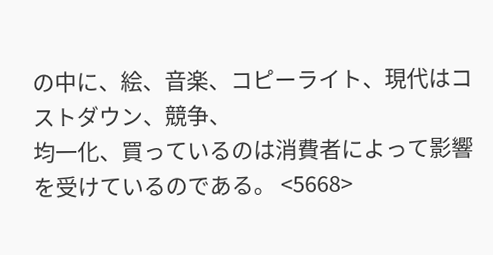の中に、絵、音楽、コピーライト、現代はコストダウン、競争、
均一化、買っているのは消費者によって影響を受けているのである。 <5668>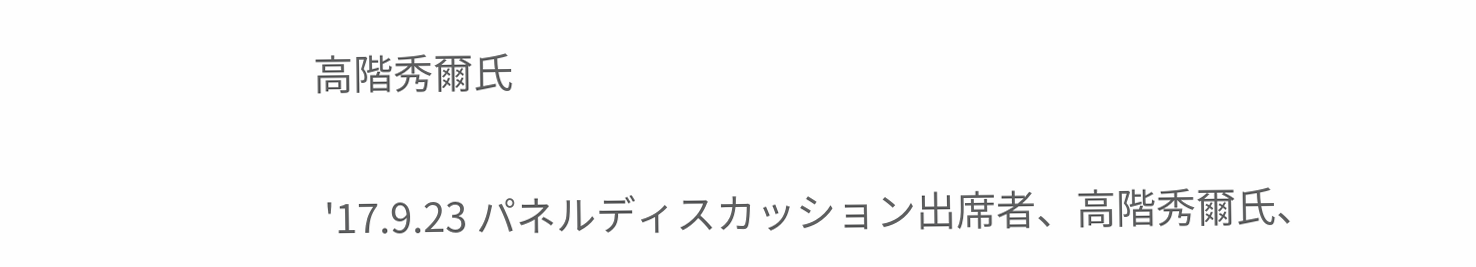高階秀爾氏


 '17.9.23 パネルディスカッション出席者、高階秀爾氏、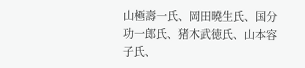山極壽一氏、岡田曉生氏、国分功一郎氏、猪木武徳氏、山本容子氏、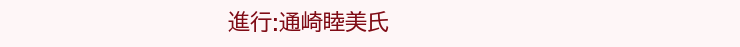進行:通崎睦美氏